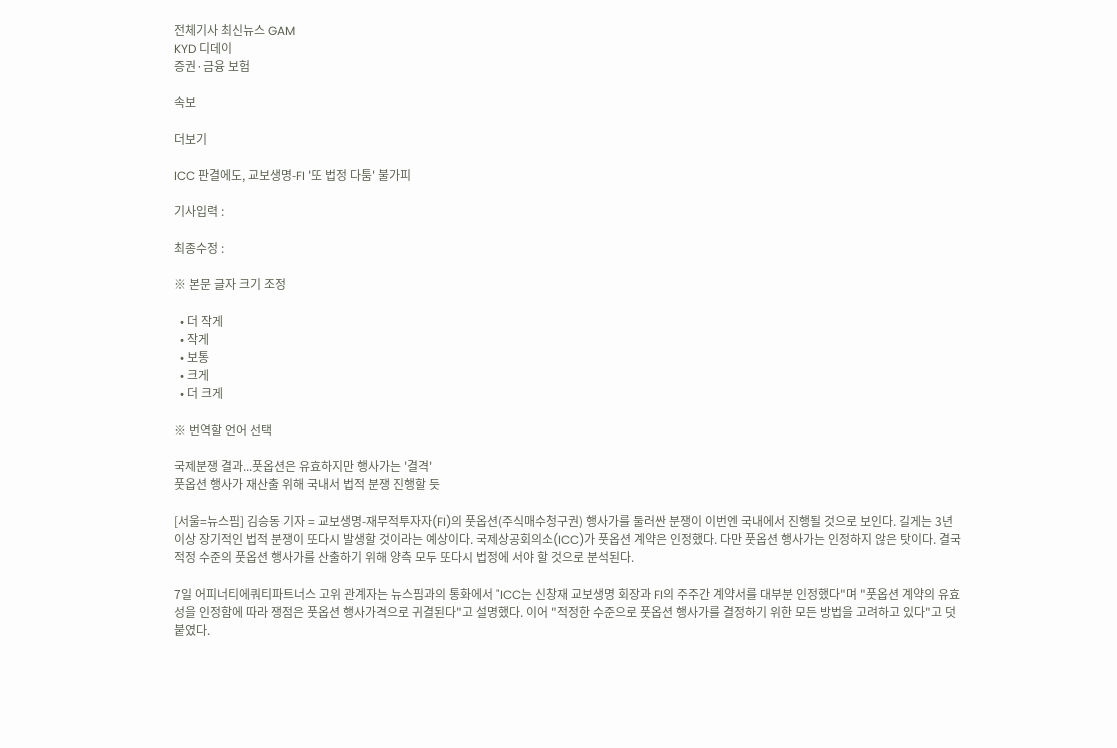전체기사 최신뉴스 GAM
KYD 디데이
증권·금융 보험

속보

더보기

ICC 판결에도, 교보생명-FI '또 법정 다툼' 불가피

기사입력 :

최종수정 :

※ 본문 글자 크기 조정

  • 더 작게
  • 작게
  • 보통
  • 크게
  • 더 크게

※ 번역할 언어 선택

국제분쟁 결과...풋옵션은 유효하지만 행사가는 '결격'
풋옵션 행사가 재산출 위해 국내서 법적 분쟁 진행할 듯

[서울=뉴스핌] 김승동 기자 = 교보생명-재무적투자자(FI)의 풋옵션(주식매수청구권) 행사가를 둘러싼 분쟁이 이번엔 국내에서 진행될 것으로 보인다. 길게는 3년 이상 장기적인 법적 분쟁이 또다시 발생할 것이라는 예상이다. 국제상공회의소(ICC)가 풋옵션 계약은 인정했다. 다만 풋옵션 행사가는 인정하지 않은 탓이다. 결국 적정 수준의 풋옵션 행사가를 산출하기 위해 양측 모두 또다시 법정에 서야 할 것으로 분석된다.

7일 어피너티에쿼티파트너스 고위 관계자는 뉴스핌과의 통화에서 "ICC는 신창재 교보생명 회장과 FI의 주주간 계약서를 대부분 인정했다"며 "풋옵션 계약의 유효성을 인정함에 따라 쟁점은 풋옵션 행사가격으로 귀결된다"고 설명했다. 이어 "적정한 수준으로 풋옵션 행사가를 결정하기 위한 모든 방법을 고려하고 있다"고 덧붙였다.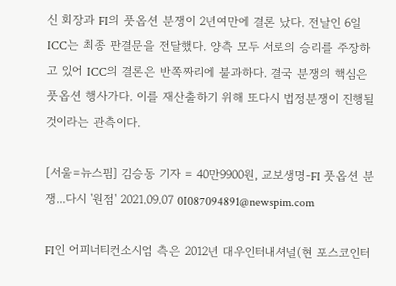신 회장과 FI의 풋옵션 분쟁이 2년여만에 결론 났다. 전날인 6일 ICC는 최종 판결문을 전달했다. 양측 모두 서로의 승리를 주장하고 있어 ICC의 결론은 반쪽짜리에 불과하다. 결국 분쟁의 핵심은 풋옵션 행사가다. 이를 재산출하기 위해 또다시 법정분쟁이 진행될 것이라는 관측이다.

[서울=뉴스핌] 김승동 기자 = 40만9900원, 교보생명-FI 풋옵션 분쟁...다시 '원점' 2021.09.07 0I087094891@newspim.com

FI인 어피너티컨소시엄 측은 2012년 대우인터내셔널(현 포스코인터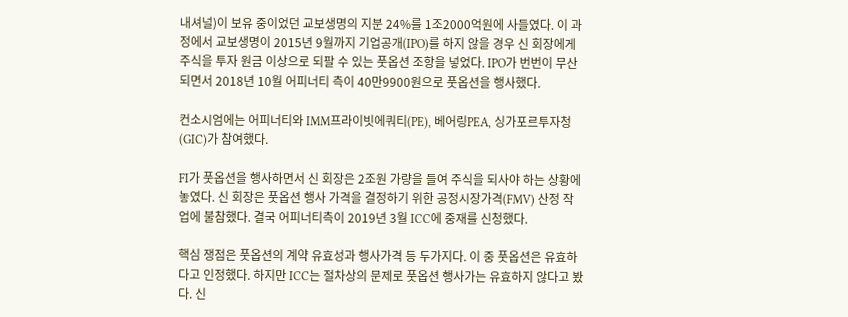내셔널)이 보유 중이었던 교보생명의 지분 24%를 1조2000억원에 사들였다. 이 과정에서 교보생명이 2015년 9월까지 기업공개(IPO)를 하지 않을 경우 신 회장에게 주식을 투자 원금 이상으로 되팔 수 있는 풋옵션 조항을 넣었다. IPO가 번번이 무산되면서 2018년 10월 어피너티 측이 40만9900원으로 풋옵션을 행사했다.

컨소시엄에는 어피너티와 IMM프라이빗에쿼티(PE), 베어링PEA, 싱가포르투자청(GIC)가 참여했다.

FI가 풋옵션을 행사하면서 신 회장은 2조원 가량을 들여 주식을 되사야 하는 상황에 놓였다. 신 회장은 풋옵션 행사 가격을 결정하기 위한 공정시장가격(FMV) 산정 작업에 불참했다. 결국 어피너티측이 2019년 3월 ICC에 중재를 신청했다.

핵심 쟁점은 풋옵션의 계약 유효성과 행사가격 등 두가지다. 이 중 풋옵션은 유효하다고 인정했다. 하지만 ICC는 절차상의 문제로 풋옵션 행사가는 유효하지 않다고 봤다. 신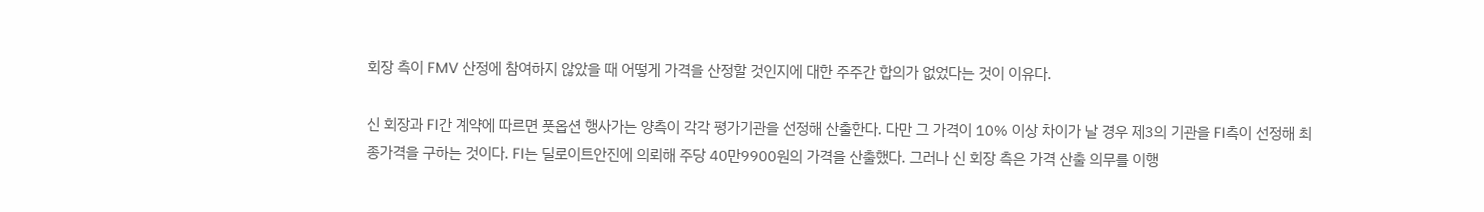회장 측이 FMV 산정에 참여하지 않았을 때 어떻게 가격을 산정할 것인지에 대한 주주간 합의가 없었다는 것이 이유다.

신 회장과 FI간 계약에 따르면 풋옵션 행사가는 양측이 각각 평가기관을 선정해 산출한다. 다만 그 가격이 10% 이상 차이가 날 경우 제3의 기관을 FI측이 선정해 최종가격을 구하는 것이다. FI는 딜로이트안진에 의뢰해 주당 40만9900원의 가격을 산출했다. 그러나 신 회장 측은 가격 산출 의무를 이행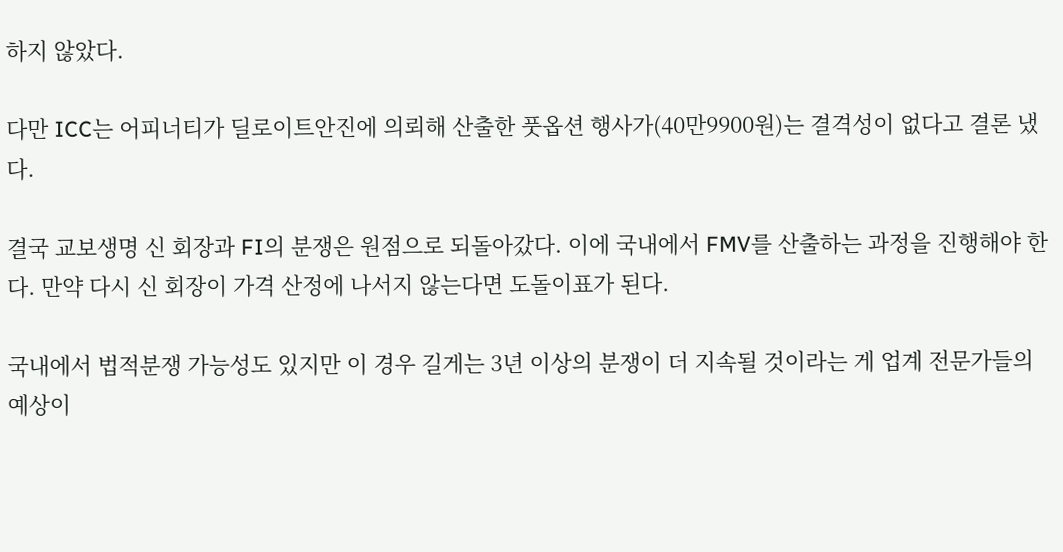하지 않았다.

다만 ICC는 어피너티가 딜로이트안진에 의뢰해 산출한 풋옵션 행사가(40만9900원)는 결격성이 없다고 결론 냈다.

결국 교보생명 신 회장과 FI의 분쟁은 원점으로 되돌아갔다. 이에 국내에서 FMV를 산출하는 과정을 진행해야 한다. 만약 다시 신 회장이 가격 산정에 나서지 않는다면 도돌이표가 된다.

국내에서 법적분쟁 가능성도 있지만 이 경우 길게는 3년 이상의 분쟁이 더 지속될 것이라는 게 업계 전문가들의 예상이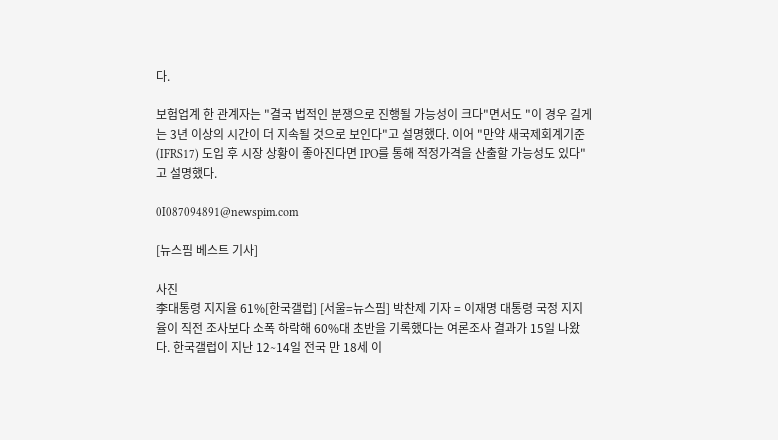다.

보험업계 한 관계자는 "결국 법적인 분쟁으로 진행될 가능성이 크다"면서도 "이 경우 길게는 3년 이상의 시간이 더 지속될 것으로 보인다"고 설명했다. 이어 "만약 새국제회계기준(IFRS17) 도입 후 시장 상황이 좋아진다면 IPO를 통해 적정가격을 산출할 가능성도 있다"고 설명했다.

0I087094891@newspim.com

[뉴스핌 베스트 기사]

사진
李대통령 지지율 61%[한국갤럽] [서울=뉴스핌] 박찬제 기자 = 이재명 대통령 국정 지지율이 직전 조사보다 소폭 하락해 60%대 초반을 기록했다는 여론조사 결과가 15일 나왔다. 한국갤럽이 지난 12∼14일 전국 만 18세 이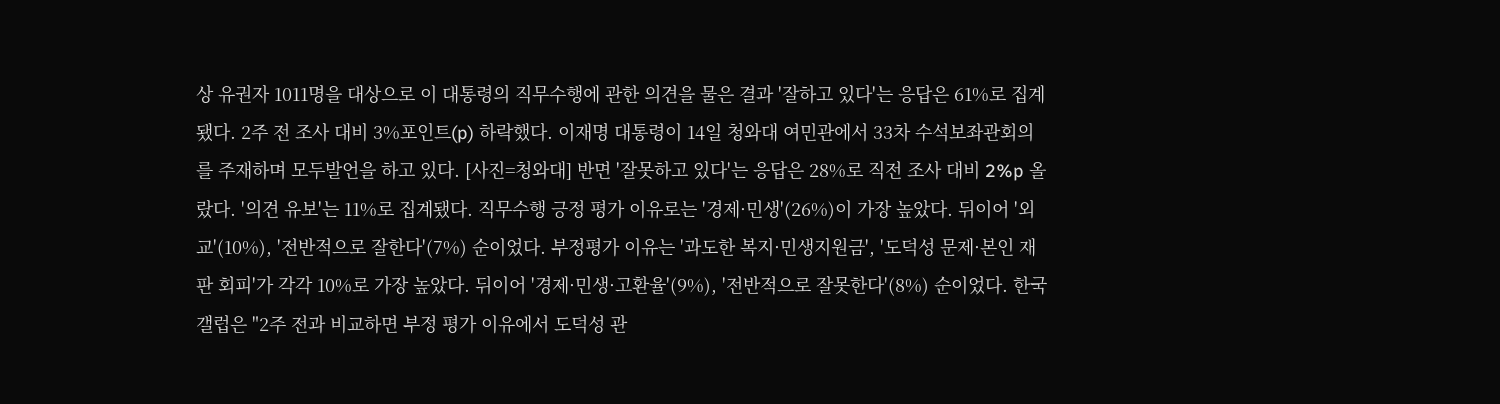상 유권자 1011명을 대상으로 이 대통령의 직무수행에 관한 의견을 물은 결과 '잘하고 있다'는 응답은 61%로 집계됐다. 2주 전 조사 대비 3%포인트(p) 하락했다. 이재명 대통령이 14일 청와대 여민관에서 33차 수석보좌관회의를 주재하며 모두발언을 하고 있다. [사진=청와대] 반면 '잘못하고 있다'는 응답은 28%로 직전 조사 대비 2%p 올랐다. '의견 유보'는 11%로 집계됐다. 직무수행 긍정 평가 이유로는 '경제·민생'(26%)이 가장 높았다. 뒤이어 '외교'(10%), '전반적으로 잘한다'(7%) 순이었다. 부정평가 이유는 '과도한 복지·민생지원금', '도덕성 문제·본인 재판 회피'가 각각 10%로 가장 높았다. 뒤이어 '경제·민생·고환율'(9%), '전반적으로 잘못한다'(8%) 순이었다. 한국갤럽은 "2주 전과 비교하면 부정 평가 이유에서 도덕성 관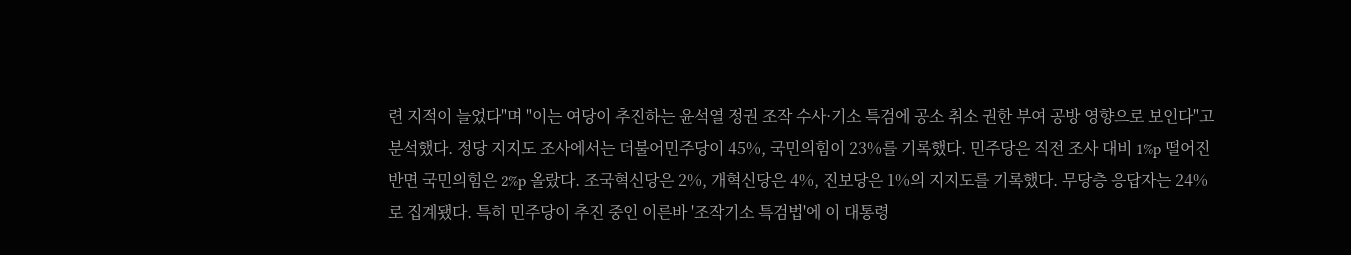련 지적이 늘었다"며 "이는 여당이 추진하는 윤석열 정권 조작 수사·기소 특검에 공소 취소 권한 부여 공방 영향으로 보인다"고 분석했다. 정당 지지도 조사에서는 더불어민주당이 45%, 국민의힘이 23%를 기록했다. 민주당은 직전 조사 대비 1%p 떨어진 반면 국민의힘은 2%p 올랐다. 조국혁신당은 2%, 개혁신당은 4%, 진보당은 1%의 지지도를 기록했다. 무당층 응답자는 24%로 집계됐다. 특히 민주당이 추진 중인 이른바 '조작기소 특검법'에 이 대통령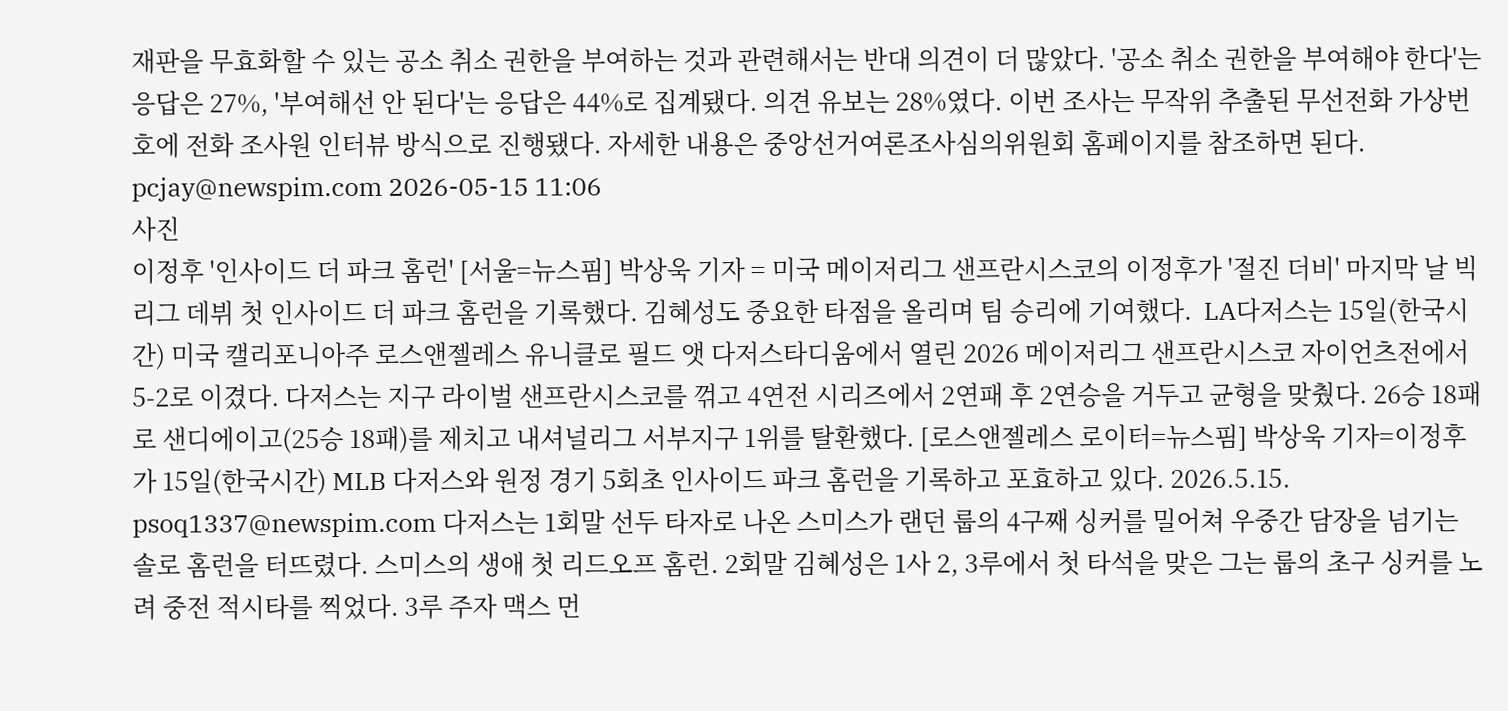재판을 무효화할 수 있는 공소 취소 권한을 부여하는 것과 관련해서는 반대 의견이 더 많았다. '공소 취소 권한을 부여해야 한다'는 응답은 27%, '부여해선 안 된다'는 응답은 44%로 집계됐다. 의견 유보는 28%였다. 이번 조사는 무작위 추출된 무선전화 가상번호에 전화 조사원 인터뷰 방식으로 진행됐다. 자세한 내용은 중앙선거여론조사심의위원회 홈페이지를 참조하면 된다. pcjay@newspim.com 2026-05-15 11:06
사진
이정후 '인사이드 더 파크 홈런' [서울=뉴스핌] 박상욱 기자 = 미국 메이저리그 샌프란시스코의 이정후가 '절진 더비' 마지막 날 빅리그 데뷔 첫 인사이드 더 파크 홈런을 기록했다. 김혜성도 중요한 타점을 올리며 팀 승리에 기여했다.  LA다저스는 15일(한국시간) 미국 캘리포니아주 로스앤젤레스 유니클로 필드 앳 다저스타디움에서 열린 2026 메이저리그 샌프란시스코 자이언츠전에서 5-2로 이겼다. 다저스는 지구 라이벌 샌프란시스코를 꺾고 4연전 시리즈에서 2연패 후 2연승을 거두고 균형을 맞췄다. 26승 18패로 샌디에이고(25승 18패)를 제치고 내셔널리그 서부지구 1위를 탈환했다. [로스앤젤레스 로이터=뉴스핌] 박상욱 기자=이정후가 15일(한국시간) MLB 다저스와 원정 경기 5회초 인사이드 파크 홈런을 기록하고 포효하고 있다. 2026.5.15. psoq1337@newspim.com 다저스는 1회말 선두 타자로 나온 스미스가 랜던 룹의 4구째 싱커를 밀어쳐 우중간 담장을 넘기는 솔로 홈런을 터뜨렸다. 스미스의 생애 첫 리드오프 홈런. 2회말 김혜성은 1사 2, 3루에서 첫 타석을 맞은 그는 룹의 초구 싱커를 노려 중전 적시타를 찍었다. 3루 주자 맥스 먼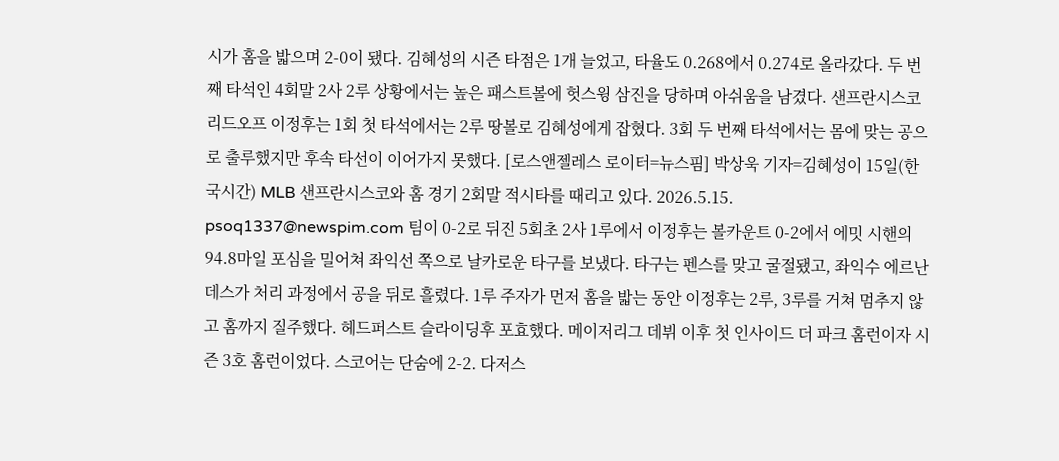시가 홈을 밟으며 2-0이 됐다. 김혜성의 시즌 타점은 1개 늘었고, 타율도 0.268에서 0.274로 올라갔다. 두 번째 타석인 4회말 2사 2루 상황에서는 높은 패스트볼에 헛스윙 삼진을 당하며 아쉬움을 남겼다. 샌프란시스코 리드오프 이정후는 1회 첫 타석에서는 2루 땅볼로 김혜성에게 잡혔다. 3회 두 번째 타석에서는 몸에 맞는 공으로 출루했지만 후속 타선이 이어가지 못했다. [로스앤젤레스 로이터=뉴스핌] 박상욱 기자=김혜성이 15일(한국시간) MLB 샌프란시스코와 홈 경기 2회말 적시타를 때리고 있다. 2026.5.15. psoq1337@newspim.com 팀이 0-2로 뒤진 5회초 2사 1루에서 이정후는 볼카운트 0-2에서 에밋 시핸의 94.8마일 포심을 밀어쳐 좌익선 쪽으로 날카로운 타구를 보냈다. 타구는 펜스를 맞고 굴절됐고, 좌익수 에르난데스가 처리 과정에서 공을 뒤로 흘렸다. 1루 주자가 먼저 홈을 밟는 동안 이정후는 2루, 3루를 거쳐 멈추지 않고 홈까지 질주했다. 헤드퍼스트 슬라이딩후 포효했다. 메이저리그 데뷔 이후 첫 인사이드 더 파크 홈런이자 시즌 3호 홈런이었다. 스코어는 단숨에 2-2. 다저스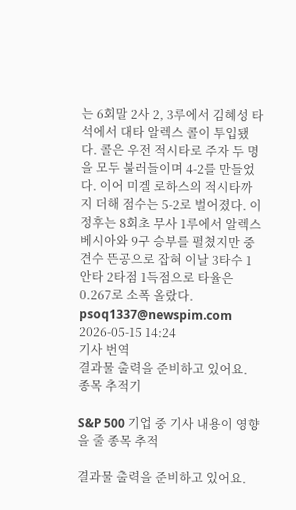는 6회말 2사 2, 3루에서 김혜성 타석에서 대타 알렉스 콜이 투입됐다. 콜은 우전 적시타로 주자 두 명을 모두 불러들이며 4-2를 만들었다. 이어 미겔 로하스의 적시타까지 더해 점수는 5-2로 벌어졌다. 이정후는 8회초 무사 1루에서 알렉스 베시아와 9구 승부를 펼쳤지만 중견수 뜬공으로 잡혀 이날 3타수 1안타 2타점 1득점으로 타율은 0.267로 소폭 올랐다. psoq1337@newspim.com 2026-05-15 14:24
기사 번역
결과물 출력을 준비하고 있어요.
종목 추적기

S&P 500 기업 중 기사 내용이 영향을 줄 종목 추적

결과물 출력을 준비하고 있어요.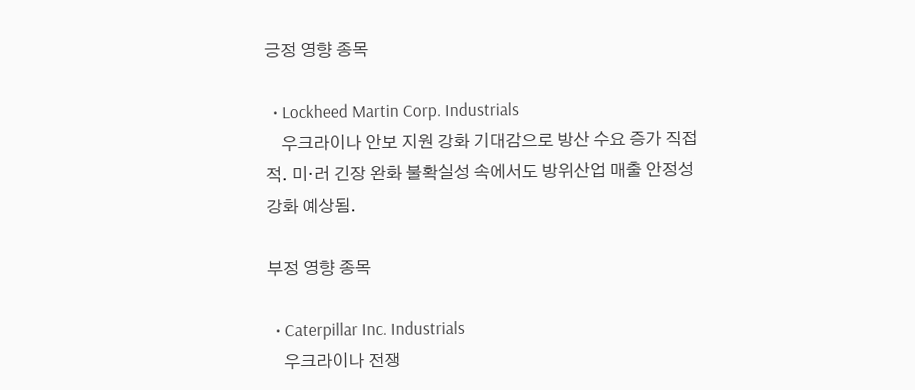긍정 영향 종목

  • Lockheed Martin Corp. Industrials
    우크라이나 안보 지원 강화 기대감으로 방산 수요 증가 직접적. 미·러 긴장 완화 불확실성 속에서도 방위산업 매출 안정성 강화 예상됨.

부정 영향 종목

  • Caterpillar Inc. Industrials
    우크라이나 전쟁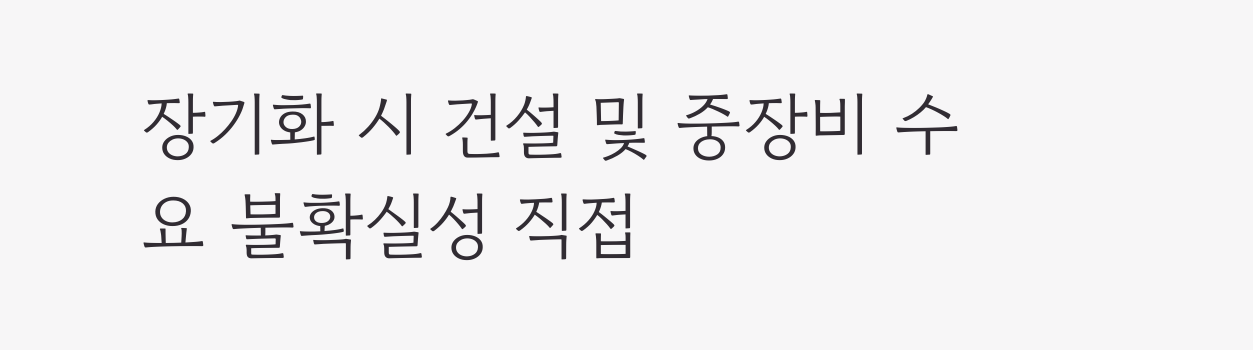장기화 시 건설 및 중장비 수요 불확실성 직접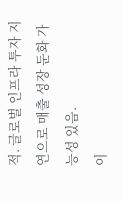적. 글로벌 인프라 투자 지연으로 매출 성장 둔화 가능성 있음.
이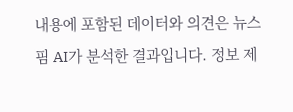내용에 포함된 데이터와 의견은 뉴스핌 AI가 분석한 결과입니다. 정보 제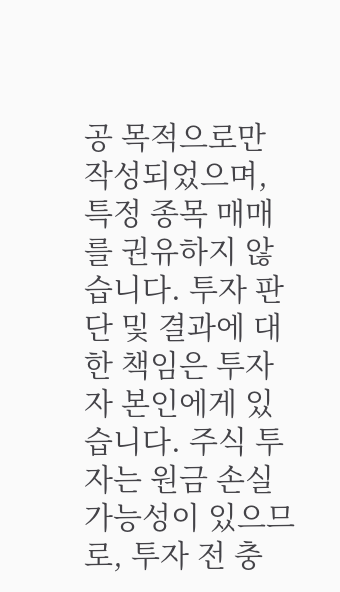공 목적으로만 작성되었으며, 특정 종목 매매를 권유하지 않습니다. 투자 판단 및 결과에 대한 책임은 투자자 본인에게 있습니다. 주식 투자는 원금 손실 가능성이 있으므로, 투자 전 충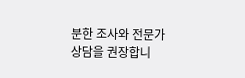분한 조사와 전문가 상담을 권장합니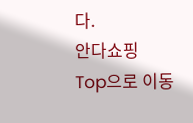다.
안다쇼핑
Top으로 이동